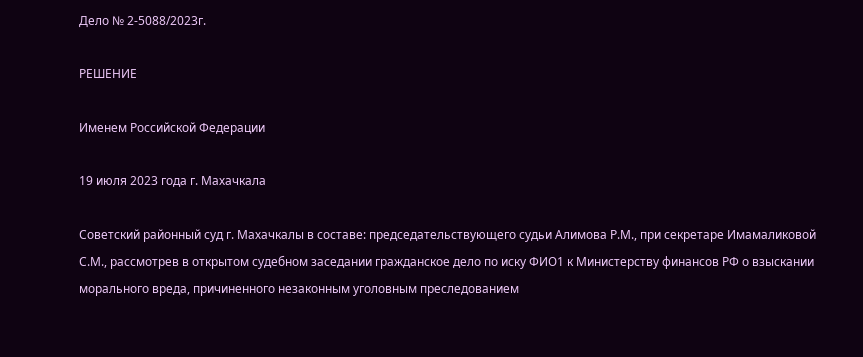Дело № 2-5088/2023г.

РЕШЕНИЕ

Именем Российской Федерации

19 июля 2023 года г. Махачкала

Советский районный суд г. Махачкалы в составе: председательствующего судьи Алимова Р.М., при секретаре Имамаликовой С.М., рассмотрев в открытом судебном заседании гражданское дело по иску ФИО1 к Министерству финансов РФ о взыскании морального вреда, причиненного незаконным уголовным преследованием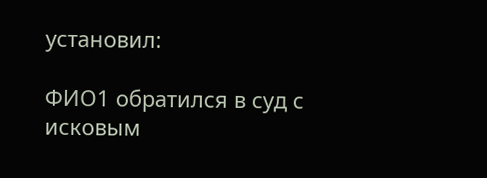установил:

ФИО1 обратился в суд с исковым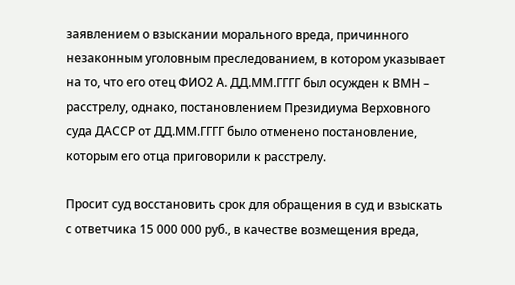заявлением о взыскании морального вреда, причинного незаконным уголовным преследованием, в котором указывает на то, что его отец ФИО2 А. ДД.ММ.ГГГГ был осужден к ВМН – расстрелу, однако, постановлением Президиума Верховного суда ДАССР от ДД.ММ.ГГГГ было отменено постановление, которым его отца приговорили к расстрелу.

Просит суд восстановить срок для обращения в суд и взыскать с ответчика 15 000 000 руб., в качестве возмещения вреда,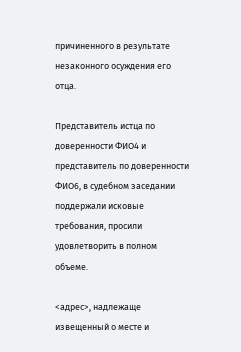причиненного в результате незаконного осуждения его отца.

Представитель истца по доверенности ФИО4 и представитель по доверенности ФИО6, в судебном заседании поддержали исковые требования, просили удовлетворить в полном объеме.

<адрес>, надлежаще извещенный о месте и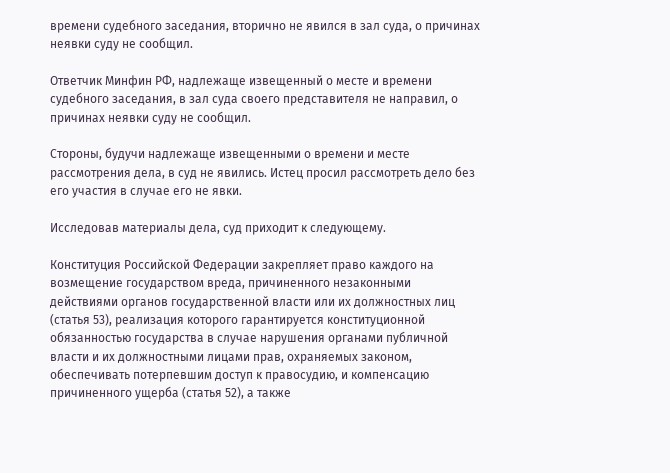времени судебного заседания, вторично не явился в зал суда, о причинах неявки суду не сообщил.

Ответчик Минфин РФ, надлежаще извещенный о месте и времени судебного заседания, в зал суда своего представителя не направил, о причинах неявки суду не сообщил.

Стороны, будучи надлежаще извещенными о времени и месте рассмотрения дела, в суд не явились. Истец просил рассмотреть дело без его участия в случае его не явки.

Исследовав материалы дела, суд приходит к следующему.

Конституция Российской Федерации закрепляет право каждого на возмещение государством вреда, причиненного незаконными действиями органов государственной власти или их должностных лиц (статья 53), реализация которого гарантируется конституционной обязанностью государства в случае нарушения органами публичной власти и их должностными лицами прав, охраняемых законом, обеспечивать потерпевшим доступ к правосудию, и компенсацию причиненного ущерба (статья 52), а также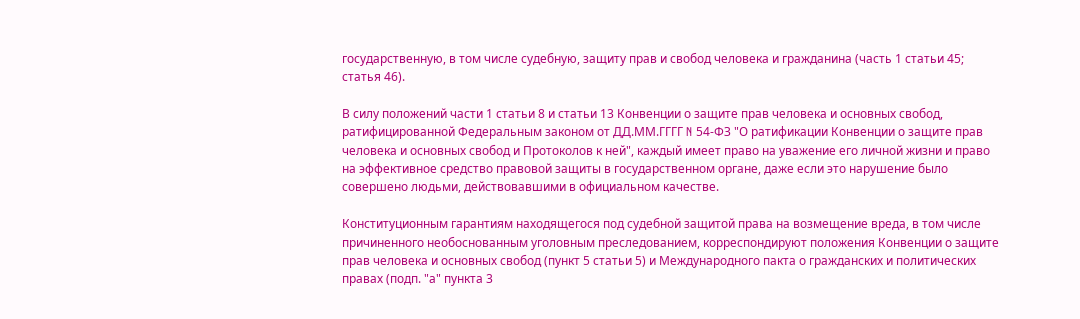государственную, в том числе судебную, защиту прав и свобод человека и гражданина (часть 1 статьи 45; статья 46).

В силу положений части 1 статьи 8 и статьи 13 Конвенции о защите прав человека и основных свобод, ратифицированной Федеральным законом от ДД.ММ.ГГГГ N 54-ФЗ "О ратификации Конвенции о защите прав человека и основных свобод и Протоколов к ней", каждый имеет право на уважение его личной жизни и право на эффективное средство правовой защиты в государственном органе, даже если это нарушение было совершено людьми, действовавшими в официальном качестве.

Конституционным гарантиям находящегося под судебной защитой права на возмещение вреда, в том числе причиненного необоснованным уголовным преследованием, корреспондируют положения Конвенции о защите прав человека и основных свобод (пункт 5 статьи 5) и Международного пакта о гражданских и политических правах (подп. "а" пункта 3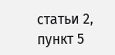статьи 2, пункт 5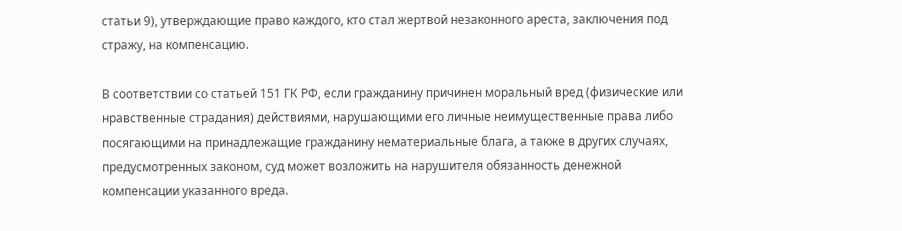статьи 9), утверждающие право каждого, кто стал жертвой незаконного ареста, заключения под стражу, на компенсацию.

В соответствии со статьей 151 ГК РФ, если гражданину причинен моральный вред (физические или нравственные страдания) действиями, нарушающими его личные неимущественные права либо посягающими на принадлежащие гражданину нематериальные блага, а также в других случаях, предусмотренных законом, суд может возложить на нарушителя обязанность денежной компенсации указанного вреда.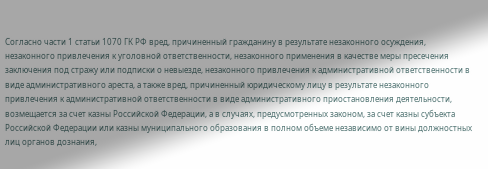Согласно части 1 статьи 1070 ГК РФ вред, причиненный гражданину в результате незаконного осуждения, незаконного привлечения к уголовной ответственности, незаконного применения в качестве меры пресечения заключения под стражу или подписки о невыезде, незаконного привлечения к административной ответственности в виде административного ареста, а также вред, причиненный юридическому лицу в результате незаконного привлечения к административной ответственности в виде административного приостановления деятельности, возмещается за счет казны Российской Федерации, а в случаях, предусмотренных законом, за счет казны субъекта Российской Федерации или казны муниципального образования в полном объеме независимо от вины должностных лиц органов дознания,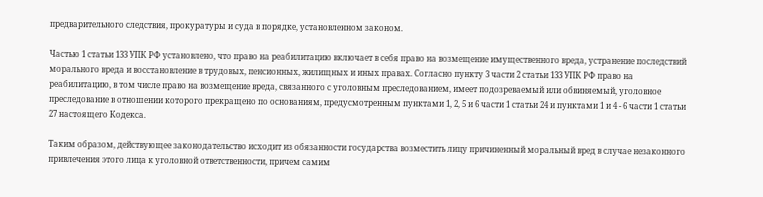предварительного следствия, прокуратуры и суда в порядке, установленном законом.

Частью 1 статьи 133 УПК РФ установлено, что право на реабилитацию включает в себя право на возмещение имущественного вреда, устранение последствий морального вреда и восстановление в трудовых, пенсионных, жилищных и иных правах. Согласно пункту 3 части 2 статьи 133 УПК РФ право на реабилитацию, в том числе право на возмещение вреда, связанного с уголовным преследованием, имеет подозреваемый или обвиняемый, уголовное преследование в отношении которого прекращено по основаниям, предусмотренным пунктами 1, 2, 5 и 6 части 1 статьи 24 и пунктами 1 и 4 - 6 части 1 статьи 27 настоящего Кодекса.

Таким образом, действующее законодательство исходит из обязанности государства возместить лицу причиненный моральный вред в случае незаконного привлечения этого лица к уголовной ответственности, причем самим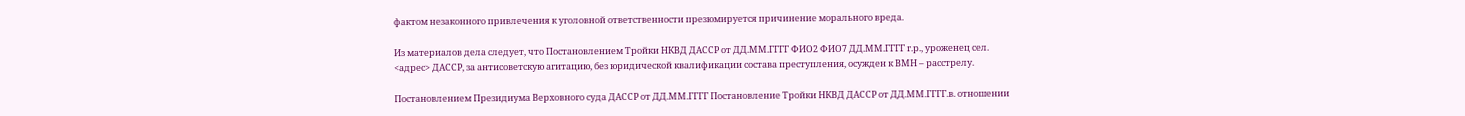фактом незаконного привлечения к уголовной ответственности презюмируется причинение морального вреда.

Из материалов дела следует, что Постановлением Тройки НКВД ДАССР от ДД.ММ.ГГГГ ФИО2 ФИО7 ДД.ММ.ГГГГ г.р., уроженец сел. <адрес> ДАССР, за антисоветскую агитацию, без юридической квалификации состава преступления, осужден к ВМН – расстрелу.

Постановлением Президиума Верховного суда ДАССР от ДД.ММ.ГГГГ Постановление Тройки НКВД ДАССР от ДД.ММ.ГГГГ.в. отношении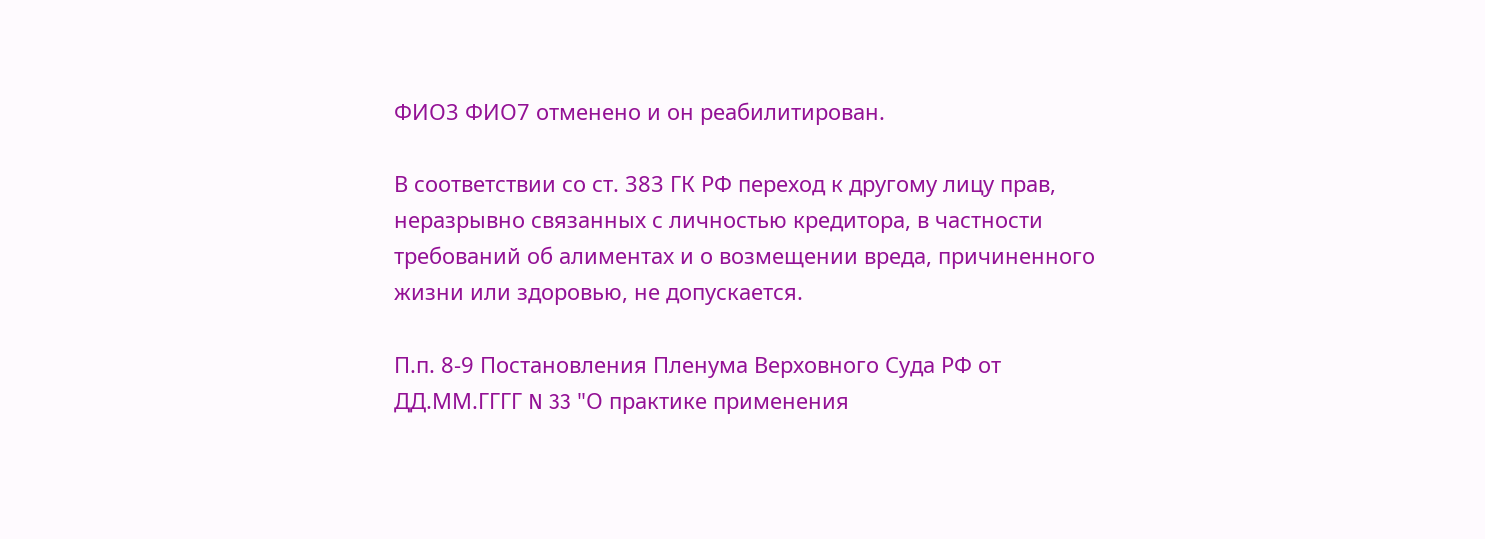ФИО3 ФИО7 отменено и он реабилитирован.

В соответствии со ст. 383 ГК РФ переход к другому лицу прав, неразрывно связанных с личностью кредитора, в частности требований об алиментах и о возмещении вреда, причиненного жизни или здоровью, не допускается.

П.п. 8-9 Постановления Пленума Верховного Суда РФ от ДД.ММ.ГГГГ N 33 "О практике применения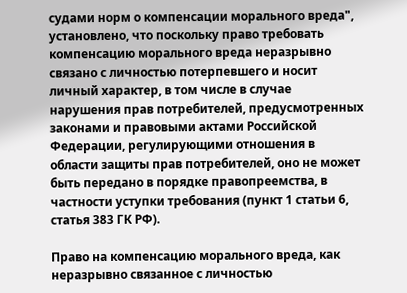судами норм о компенсации морального вреда", установлено, что поскольку право требовать компенсацию морального вреда неразрывно связано с личностью потерпевшего и носит личный характер, в том числе в случае нарушения прав потребителей, предусмотренных законами и правовыми актами Российской Федерации, регулирующими отношения в области защиты прав потребителей, оно не может быть передано в порядке правопреемства, в частности уступки требования (пункт 1 статьи 6, статья 383 ГК РФ).

Право на компенсацию морального вреда, как неразрывно связанное с личностью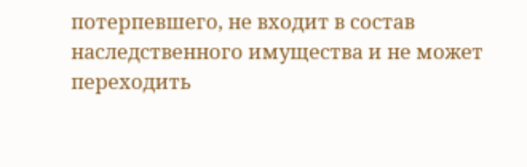потерпевшего, не входит в состав наследственного имущества и не может переходить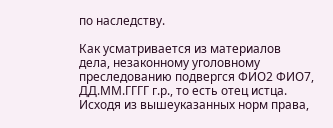по наследству.

Как усматривается из материалов дела, незаконному уголовному преследованию подвергся ФИО2 ФИО7, ДД.ММ.ГГГГ г.р., то есть отец истца. Исходя из вышеуказанных норм права,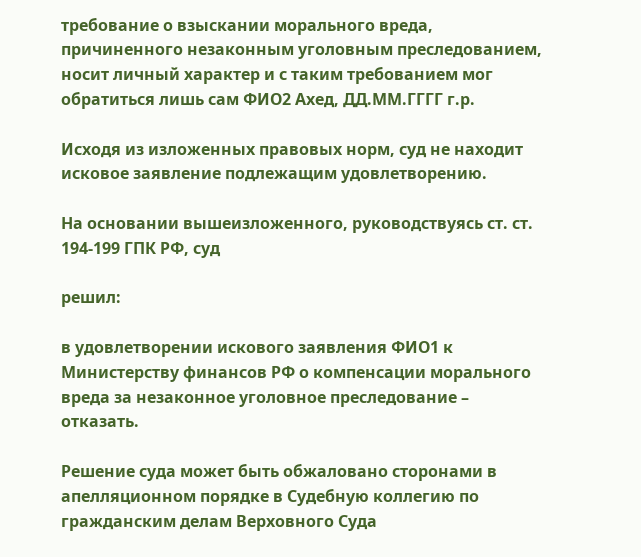требование о взыскании морального вреда, причиненного незаконным уголовным преследованием, носит личный характер и с таким требованием мог обратиться лишь сам ФИО2 Ахед, ДД.ММ.ГГГГ г.р.

Исходя из изложенных правовых норм, суд не находит исковое заявление подлежащим удовлетворению.

На основании вышеизложенного, руководствуясь ст. ст. 194-199 ГПК РФ, суд

решил:

в удовлетворении искового заявления ФИО1 к Министерству финансов РФ о компенсации морального вреда за незаконное уголовное преследование – отказать.

Решение суда может быть обжаловано сторонами в апелляционном порядке в Судебную коллегию по гражданским делам Верховного Суда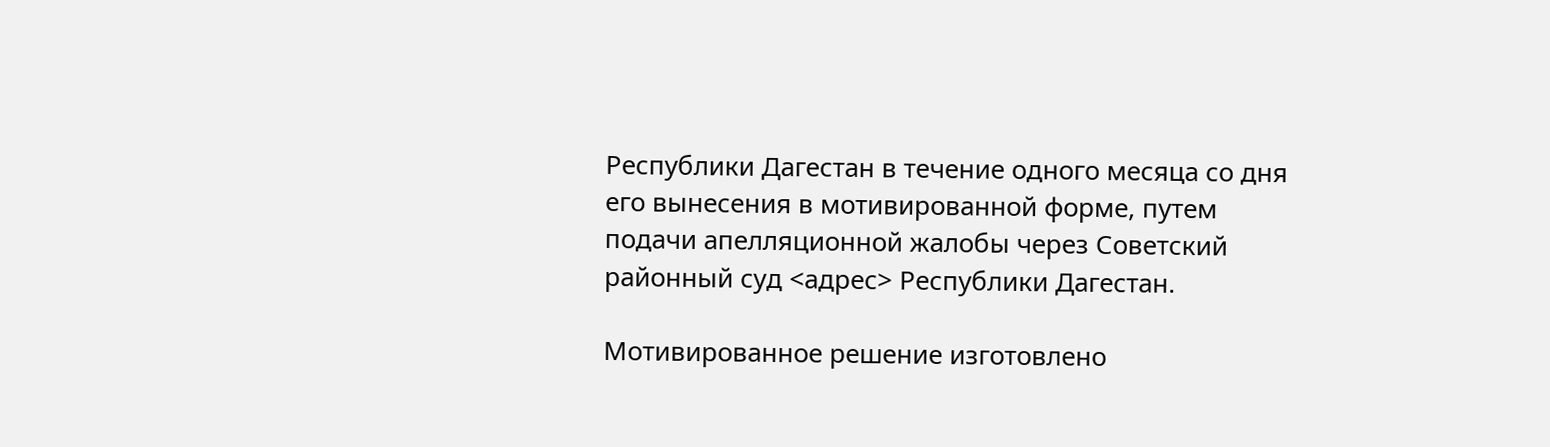Республики Дагестан в течение одного месяца со дня его вынесения в мотивированной форме, путем подачи апелляционной жалобы через Советский районный суд <адрес> Республики Дагестан.

Мотивированное решение изготовлено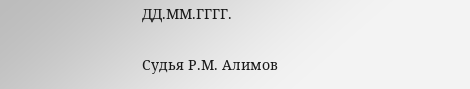ДД.ММ.ГГГГ.

Судья Р.М. Алимов